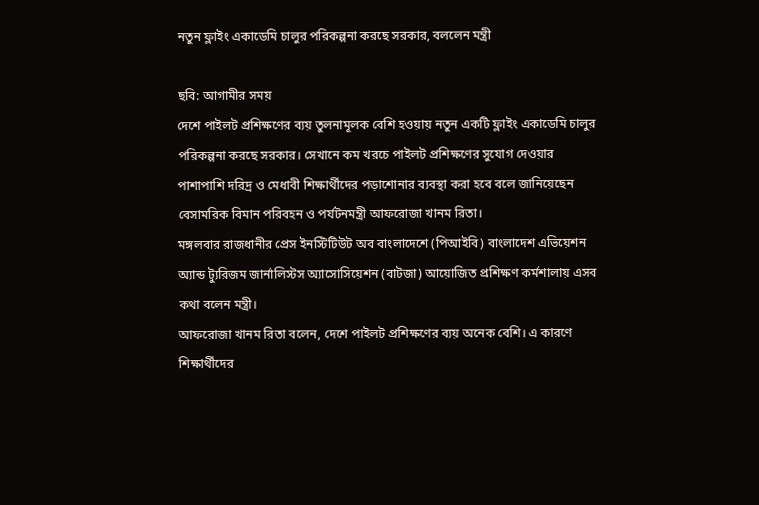নতুন ফ্লাইং একাডেমি চালুর পরিকল্পনা করছে সরকার, বললেন মন্ত্রী

ছবি: আগামীর সময়
দেশে পাইলট প্রশিক্ষণের ব্যয় তুলনামূলক বেশি হওয়ায় নতুন একটি ফ্লাইং একাডেমি চালুর পরিকল্পনা করছে সরকার। সেখানে কম খরচে পাইলট প্রশিক্ষণের সুযোগ দেওয়ার পাশাপাশি দরিদ্র ও মেধাবী শিক্ষার্থীদের পড়াশোনার ব্যবস্থা করা হবে বলে জানিয়েছেন বেসামরিক বিমান পরিবহন ও পর্যটনমন্ত্রী আফরোজা খানম রিতা।
মঙ্গলবার রাজধানীর প্রেস ইনস্টিটিউট অব বাংলাদেশে (পিআইবি) বাংলাদেশ এভিয়েশন অ্যান্ড ট্যুরিজম জার্নালিস্টস অ্যাসোসিয়েশন (বাটজা) আয়োজিত প্রশিক্ষণ কর্মশালায় এসব কথা বলেন মন্ত্রী।
আফরোজা খানম রিতা বলেন, দেশে পাইলট প্রশিক্ষণের ব্যয় অনেক বেশি। এ কারণে শিক্ষার্থীদের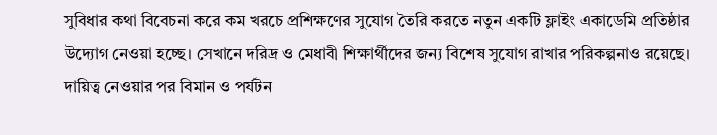সুবিধার কথা বিবেচনা করে কম খরচে প্রশিক্ষণের সুযোগ তৈরি করতে নতুন একটি ফ্লাইং একাডেমি প্রতিষ্ঠার উদ্যোগ নেওয়া হচ্ছে। সেখানে দরিদ্র ও মেধাবী শিক্ষার্থীদের জন্য বিশেষ সুযোগ রাখার পরিকল্পনাও রয়েছে।
দায়িত্ব নেওয়ার পর বিমান ও পর্যটন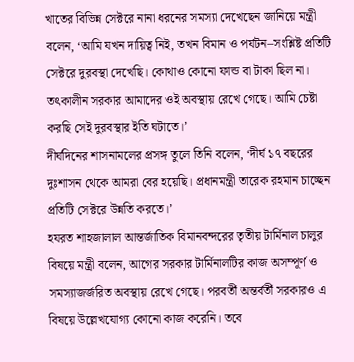খাতের বিভিন্ন সেক্টরে নানা ধরনের সমস্যা দেখেছেন জানিয়ে মন্ত্রী বলেন, ‘আমি যখন দায়িত্ব নিই, তখন বিমান ও পর্যটন–সংশ্লিষ্ট প্রতিটি সেক্টরে দুরবস্থা দেখেছি। কোথাও কোনো ফান্ড বা টাকা ছিল না। তৎকালীন সরকার আমাদের ওই অবস্থায় রেখে গেছে। আমি চেষ্টা করছি সেই দুরবস্থার ইতি ঘটাতে।’
দীর্ঘদিনের শাসনামলের প্রসঙ্গ তুলে তিনি বলেন, ‘দীর্ঘ ১৭ বছরের দুঃশাসন থেকে আমরা বের হয়েছি। প্রধানমন্ত্রী তারেক রহমান চাচ্ছেন প্রতিটি সেক্টরে উন্নতি করতে।’
হযরত শাহজালাল আন্তর্জাতিক বিমানবন্দরের তৃতীয় টার্মিনাল চালুর বিষয়ে মন্ত্রী বলেন, আগের সরকার টার্মিনালটির কাজ অসম্পূর্ণ ও সমস্যাজর্জরিত অবস্থায় রেখে গেছে। পরবর্তী অন্তর্বর্তী সরকারও এ বিষয়ে উল্লেখযোগ্য কোনো কাজ করেনি। তবে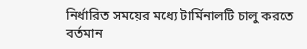নির্ধারিত সময়ের মধ্যে টার্মিনালটি চালু করতে বর্তমান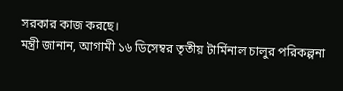সরকার কাজ করছে।
মন্ত্রী জানান, আগামী ১৬ ডিসেম্বর তৃতীয় টার্মিনাল চালুর পরিকল্পনা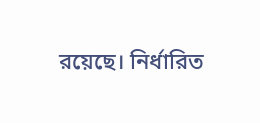রয়েছে। নির্ধারিত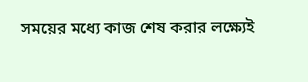সময়ের মধ্যে কাজ শেষ করার লক্ষ্যেই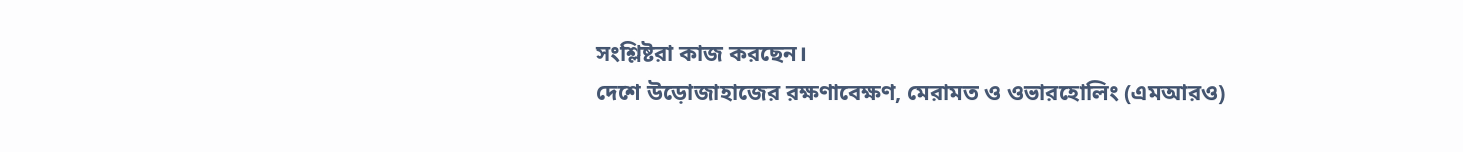সংশ্লিষ্টরা কাজ করছেন।
দেশে উড়োজাহাজের রক্ষণাবেক্ষণ, মেরামত ও ওভারহোলিং (এমআরও)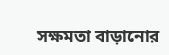সক্ষমতা বাড়ানোর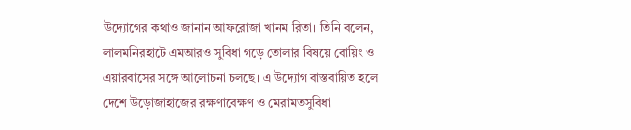উদ্যোগের কথাও জানান আফরোজা খানম রিতা। তিনি বলেন, লালমনিরহাটে এমআরও সুবিধা গড়ে তোলার বিষয়ে বোয়িং ও এয়ারবাসের সঙ্গে আলোচনা চলছে। এ উদ্যোগ বাস্তবায়িত হলে দেশে উড়োজাহাজের রক্ষণাবেক্ষণ ও মেরামতসুবিধা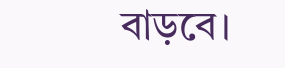বাড়বে।